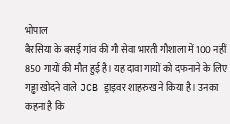भोपाल
बैरसिया के बसई गांव की गौ सेवा भारती गौशाला में 100 नहीं 850 गायों की मौत हुई है। यह दावा गायों को दफनाने के लिए गड्ढा खोदने वाले JCB ड्राइवर शाहरुख ने किया है। उनका कहना है कि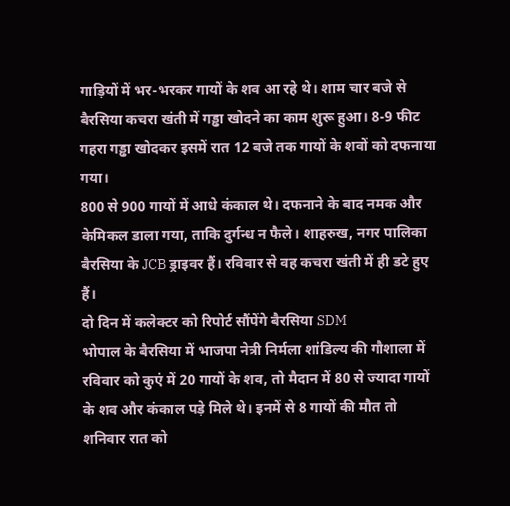गाड़ियों में भर-भरकर गायों के शव आ रहे थे। शाम चार बजे से बैरसिया कचरा खंती में गड्ढा खोदने का काम शुरू हुआ। 8-9 फीट गहरा गड्ढा खोदकर इसमें रात 12 बजे तक गायों के शवों को दफनाया गया।
800 से 900 गायों में आधे कंकाल थे। दफनाने के बाद नमक और केमिकल डाला गया, ताकि दुर्गन्ध न फैले। शाहरुख, नगर पालिका बैरसिया के JCB ड्राइवर हैं। रविवार से वह कचरा खंती में ही डटे हुए हैं।
दो दिन में कलेक्टर को रिपोर्ट सौंपेंगे बैरसिया SDM
भोपाल के बैरसिया में भाजपा नेत्री निर्मला शांडिल्य की गौशाला में रविवार को कुएं में 20 गायों के शव, तो मैदान में 80 से ज्यादा गायों के शव और कंकाल पड़े मिले थे। इनमें से 8 गायों की मौत तो शनिवार रात को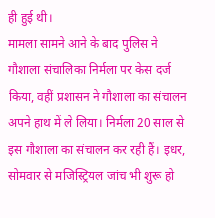ही हुई थी।
मामला सामने आने के बाद पुलिस ने गौशाला संचालिका निर्मला पर केस दर्ज किया, वहीं प्रशासन ने गौशाला का संचालन अपने हाथ में ले लिया। निर्मला 20 साल से इस गौशाला का संचालन कर रही हैं। इधर, सोमवार से मजिस्ट्रियल जांच भी शुरू हो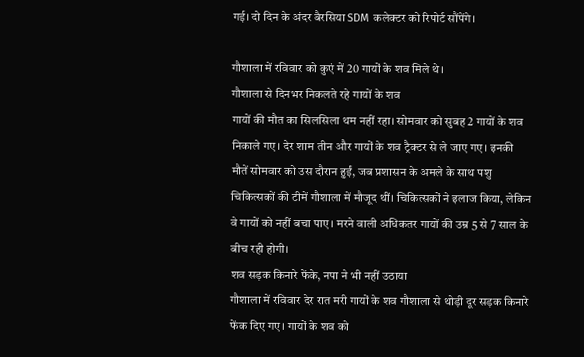गई। दो दिन के अंदर बैरसिया SDM कलेक्टर को रिपोर्ट सौंपेंगे।

गौशाला में रविवार को कुएं में 20 गायों के शव मिले थे।
गौशाला से दिनभर निकलते रहे गायों के शव
गायों की मौत का सिलसिला थम नहीं रहा। सोमवार को सुबह 2 गायों के शव निकाले गए। देर शाम तीन और गायों के शव ट्रैक्टर से ले जाए गए। इनकी मौतें सोमवार को उस दौरान हुईं, जब प्रशासन के अमले के साथ पशु चिकित्सकों की टीमें गौशाला में मौजूद थीं। चिकित्सकों ने इलाज किया, लेकिन वे गायों को नहीं बचा पाए। मरने वाली अधिकतर गायों की उम्र 5 से 7 साल के बीच रही होगी।
शव सड़क किनारे फेंके, नपा ने भी नहीं उठाया
गौशाला में रविवार देर रात मरी गायों के शव गौशाला से थोड़ी दूर सड़क किनारे फेंक दिए गए। गायों के शव को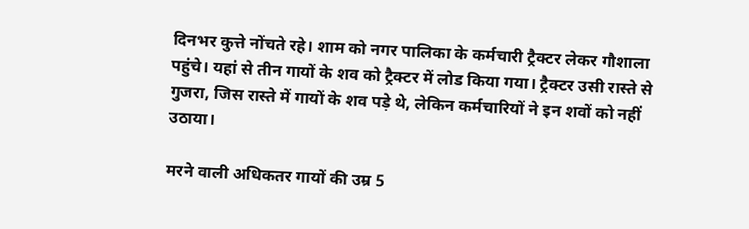दिनभर कुत्ते नोंचते रहे। शाम को नगर पालिका के कर्मचारी ट्रैक्टर लेकर गौशाला पहुंचे। यहां से तीन गायों के शव को ट्रैक्टर में लोड किया गया। ट्रैक्टर उसी रास्ते से गुजरा, जिस रास्ते में गायों के शव पड़े थे, लेकिन कर्मचारियों ने इन शवों को नहीं उठाया।

मरने वाली अधिकतर गायों की उम्र 5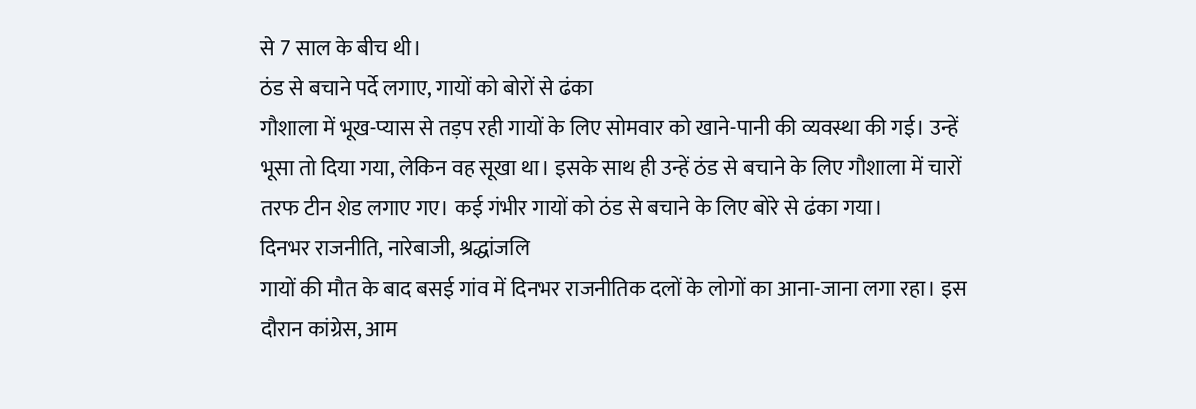से 7 साल के बीच थी।
ठंड से बचाने पर्दे लगाए, गायों को बोरों से ढंका
गौशाला में भूख-प्यास से तड़प रही गायों के लिए सोमवार को खाने-पानी की व्यवस्था की गई। उन्हें भूसा तो दिया गया, लेकिन वह सूखा था। इसके साथ ही उन्हें ठंड से बचाने के लिए गौशाला में चारों तरफ टीन शेड लगाए गए। कई गंभीर गायों को ठंड से बचाने के लिए बोरे से ढंका गया।
दिनभर राजनीति, नारेबाजी, श्रद्धांजलि
गायों की मौत के बाद बसई गांव में दिनभर राजनीतिक दलों के लोगों का आना-जाना लगा रहा। इस दौरान कांग्रेस, आम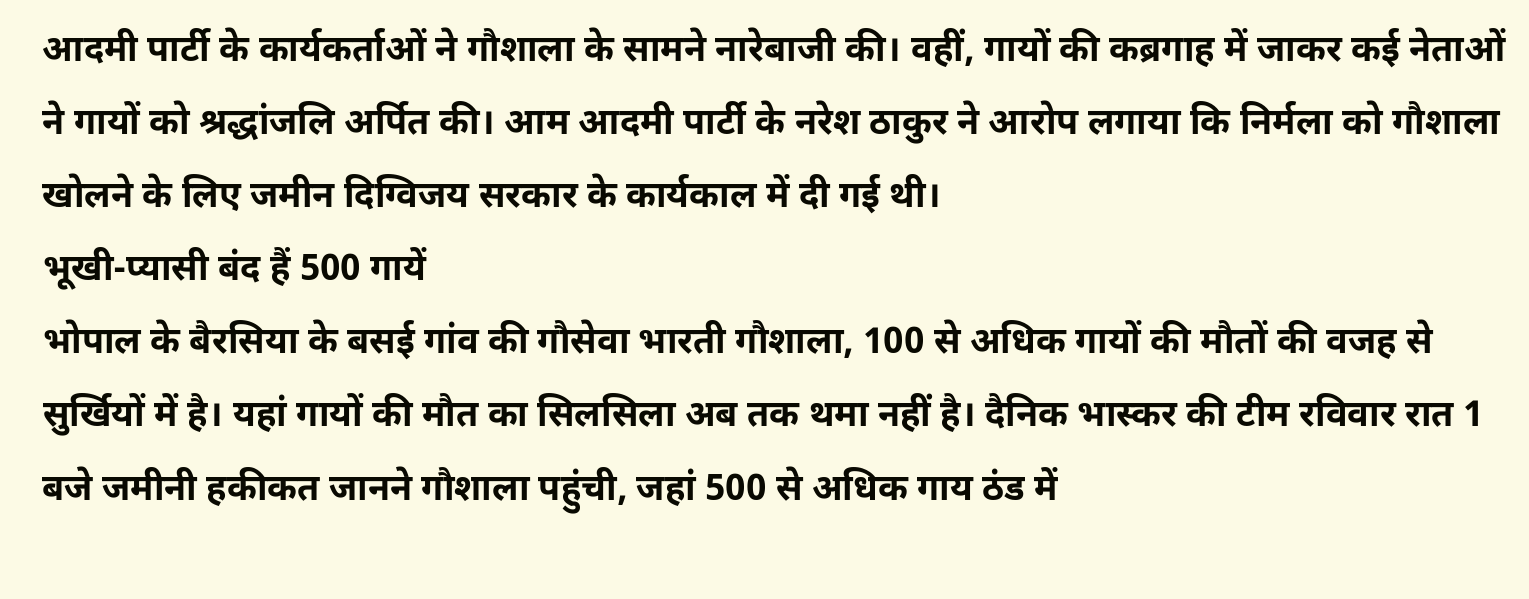आदमी पार्टी के कार्यकर्ताओं ने गौशाला के सामने नारेबाजी की। वहीं, गायों की कब्रगाह में जाकर कई नेताओं ने गायों को श्रद्धांजलि अर्पित की। आम आदमी पार्टी के नरेश ठाकुर ने आरोप लगाया कि निर्मला को गौशाला खोलने के लिए जमीन दिग्विजय सरकार के कार्यकाल में दी गई थी।
भूखी-प्यासी बंद हैं 500 गायें
भोपाल के बैरसिया के बसई गांव की गौसेवा भारती गौशाला, 100 से अधिक गायों की मौतों की वजह से सुर्खियों में है। यहां गायों की मौत का सिलसिला अब तक थमा नहीं है। दैनिक भास्कर की टीम रविवार रात 1 बजे जमीनी हकीकत जानने गौशाला पहुंची, जहां 500 से अधिक गाय ठंड में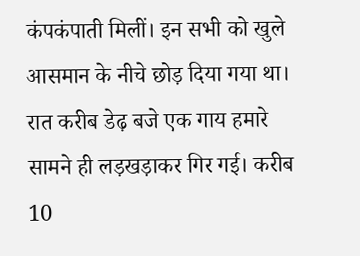कंपकंपाती मिलीं। इन सभी को खुले आसमान के नीचे छोड़ दिया गया था। रात करीब डेढ़ बजे एक गाय हमारे सामने ही लड़खड़ाकर गिर गई। करीब 10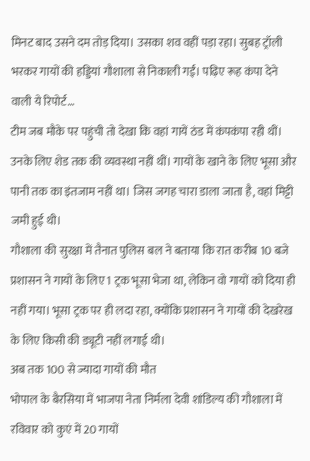मिनट बाद उसने दम तोड़ दिया। उसका शव वहीं पड़ा रहा। सुबह ट्रॉली भरकर गायों की हड्डियां गौशाला से निकाली गईं। पढ़िए रूह कंपा देने वाली ये रिपोर्ट…
टीम जब मौके पर पहुंची तो देखा कि वहां गायें ठंड में कंपकंपा रही थीं। उनके लिए शेड तक की व्यवस्था नहीं थीं। गायों के खाने के लिए भूसा और पानी तक का इंतजाम नहीं था। जिस जगह चारा डाला जाता है, वहां मिट्टी जमी हुई थी।
गौशाला की सुरक्षा में तैनात पुलिस बल ने बताया कि रात करीब 10 बजे प्रशासन ने गायों के लिए 1 ट्रक भूसा भेजा था, लेकिन वो गायों को दिया ही नहीं गया। भूसा ट्रक पर ही लदा रहा, क्योंकि प्रशासन ने गायों की देखरेख के लिए किसी की ड्यूटी नहीं लगाई थी।
अब तक 100 से ज्यादा गायों की मौत
भोपाल के बैरसिया में भाजपा नेता निर्मला देवी शांडिल्य की गौशाला में रविवार को कुएं में 20 गायों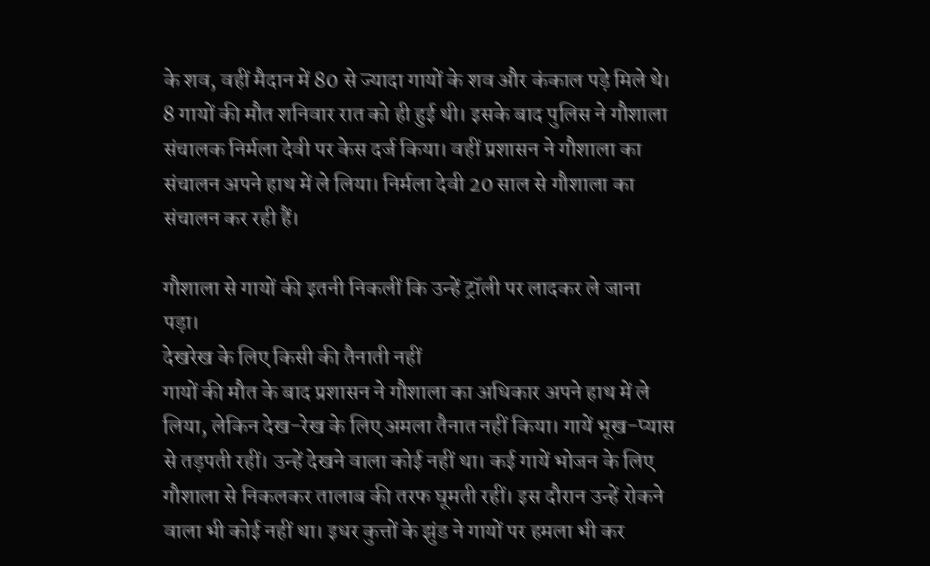के शव, वहीं मैदान में 80 से ज्यादा गायों के शव और कंकाल पड़े मिले थे। 8 गायों की मौत शनिवार रात को ही हुई थी। इसके बाद पुलिस ने गौशाला संचालक निर्मला देवी पर केस दर्ज किया। वहीं प्रशासन ने गौशाला का संचालन अपने हाथ में ले लिया। निर्मला देवी 20 साल से गौशाला का संचालन कर रही हैं।

गौशाला से गायों की इतनी निकलीं कि उन्हें ट्रॉली पर लादकर ले जाना पड़ा।
देखरेख के लिए किसी की तैनाती नहीं
गायों की मौत के बाद प्रशासन ने गौशाला का अधिकार अपने हाथ में ले लिया, लेकिन देख-रेख के लिए अमला तैनात नहीं किया। गायें भूख-प्यास से तड़पती रहीं। उन्हें देखने वाला कोई नहीं था। कई गायें भोजन के लिए गौशाला से निकलकर तालाब की तरफ घूमती रहीं। इस दौरान उन्हें रोकने वाला भी कोई नहीं था। इधर कुत्तों के झुंड ने गायों पर हमला भी कर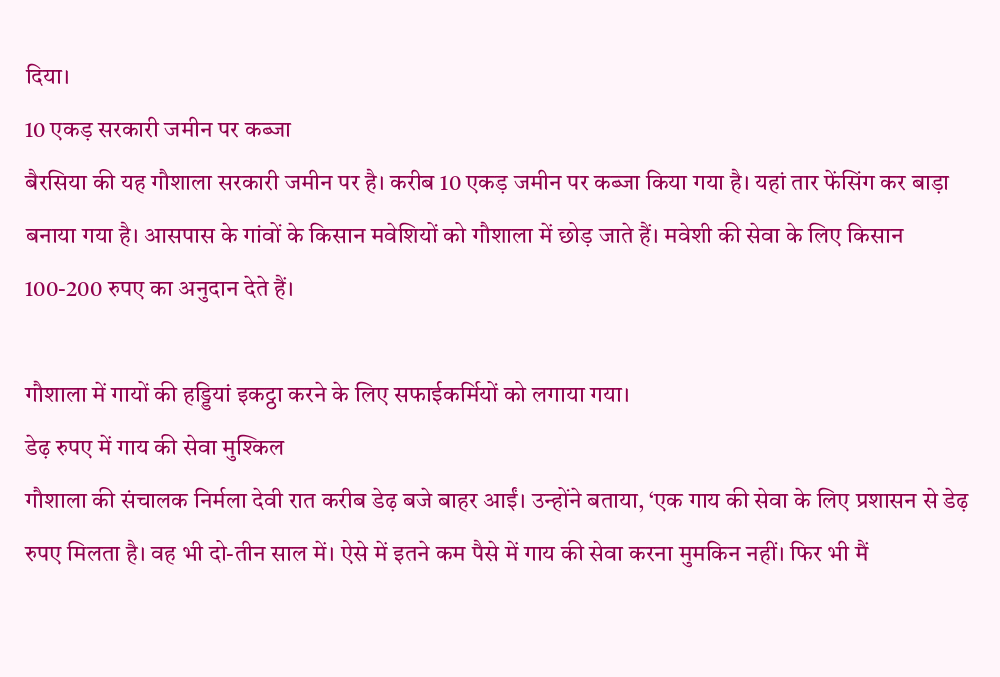दिया।
10 एकड़ सरकारी जमीन पर कब्जा
बैरसिया की यह गौशाला सरकारी जमीन पर है। करीब 10 एकड़ जमीन पर कब्जा किया गया है। यहां तार फेंसिंग कर बाड़ा बनाया गया है। आसपास के गांवों के किसान मवेशियों को गौशाला में छोड़ जाते हैं। मवेशी की सेवा के लिए किसान 100-200 रुपए का अनुदान देते हैं।

गौशाला में गायों की हड्डियां इकट्ठा करने के लिए सफाईकर्मियों को लगाया गया।
डेढ़ रुपए में गाय की सेवा मुश्किल
गौशाला की संचालक निर्मला देवी रात करीब डेढ़ बजे बाहर आईं। उन्होंने बताया, ‘एक गाय की सेवा के लिए प्रशासन से डेढ़ रुपए मिलता है। वह भी दो-तीन साल में। ऐसे में इतने कम पैसे में गाय की सेवा करना मुमकिन नहीं। फिर भी मैं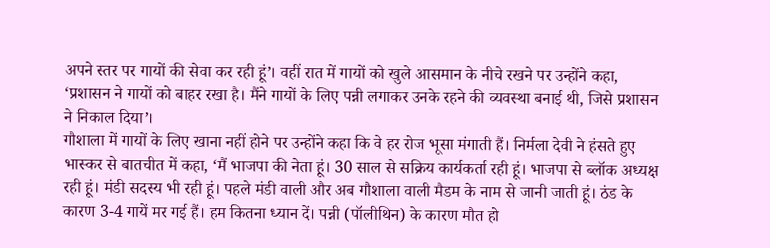अपने स्तर पर गायों की सेवा कर रही हूं’। वहीं रात में गायों को खुले आसमान के नीचे रखने पर उन्होंने कहा, ‘प्रशासन ने गायों को बाहर रखा है। मैंने गायों के लिए पन्नी लगाकर उनके रहने की व्यवस्था बनाई थी, जिसे प्रशासन ने निकाल दिया’।
गौशाला में गायों के लिए खाना नहीं होने पर उन्होंने कहा कि वे हर रोज भूसा मंगाती हैं। निर्मला देवी ने हंसते हुए भास्कर से बातचीत में कहा, ‘मैं भाजपा की नेता हूं। 30 साल से सक्रिय कार्यकर्ता रही हूं। भाजपा से ब्लॉक अध्यक्ष रही हूं। मंडी सदस्य भी रही हूं। पहले मंडी वाली और अब गौशाला वाली मैडम के नाम से जानी जाती हूं। ठंड के कारण 3-4 गायें मर गई हैं। हम कितना ध्यान दें। पन्नी (पॉलीथिन) के कारण मौत हो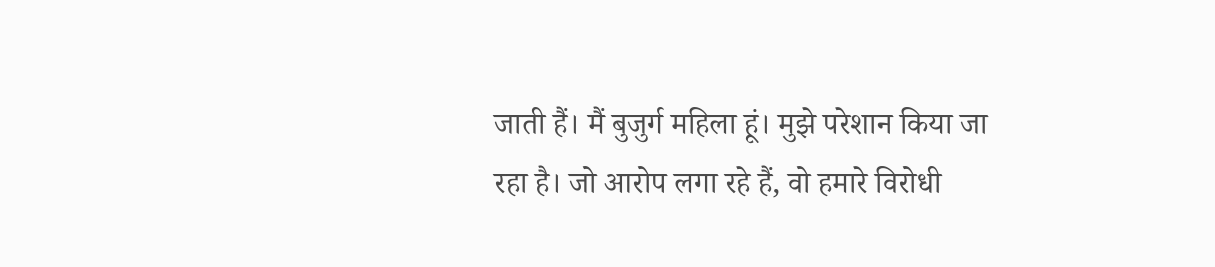जाती हैं। मैं बुजुर्ग महिला हूं। मुझे परेशान किया जा रहा है। जो आरोप लगा रहे हैं, वो हमारे विरोधी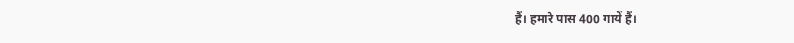हैं। हमारे पास 400 गायें हैं।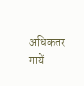अधिकतर गायें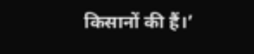किसानों की हैं।’